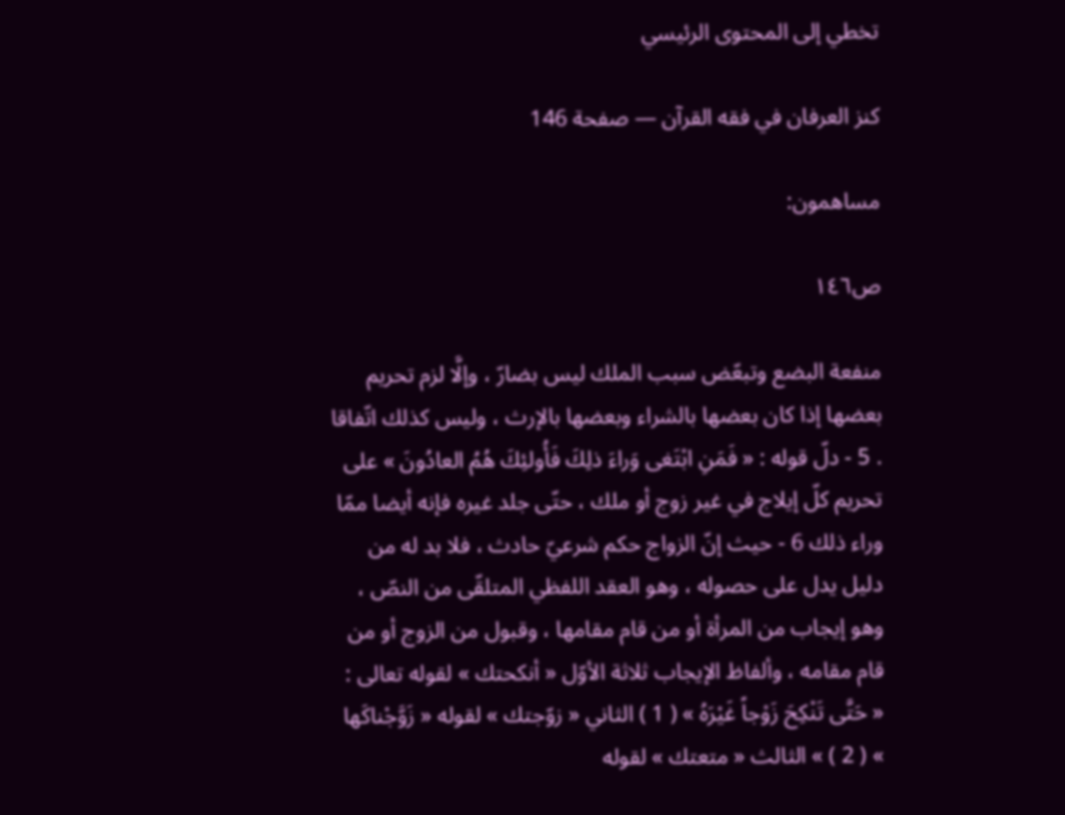تخطي إلى المحتوى الرئيسي

كنز العرفان في فقه القرآن — صفحة 146

مساهمون:

ص١٤٦

منفعة البضع وتبعّض سبب الملك ليس بضارّ ، وإلَّا لزم تحريم بعضها إذا كان بعضها بالشراء وبعضها بالإرث ، وليس كذلك اتّفاقا . 5 - دلّ قوله : « فَمَنِ ابْتَغى وَراءَ ذلِكَ فَأُولئِكَ هُمُ العادُونَ » على تحريم كلّ إيلاج في غير زوج أو ملك ، حتّى جلد غيره فإنه أيضا ممّا وراء ذلك 6 - حيث إنّ الزواج حكم شرعيّ حادث ، فلا بد له من دليل يدل على حصوله ، وهو العقد اللفظي المتلقّى من النصّ ، وهو إيجاب من المرأة أو من قام مقامها ، وقبول من الزوج أو من قام مقامه ، وألفاظ الإيجاب ثلاثة الأوّل « أنكحتك » لقوله تعالى : « حَتَّى تَنْكِحَ زَوْجاً غَيْرَهُ » ( 1 ) الثاني « زوّجتك » لقوله « زَوَّجْناكَها » ( 2 ) » الثالث « متعتك » لقوله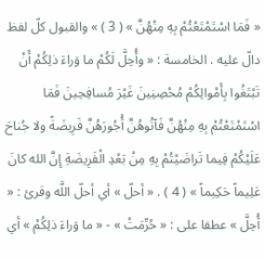« فَمَا اسْتَمْتَعْتُمْ بِهِ مِنْهُنَّ » ( 3 ) » والقبول كلّ لفظ دالّ عليه . الخامسة : « وأُحِلَّ لَكُمْ ما وَراءَ ذلِكُمْ أَنْ تَبْتَغُوا بِأَمْوالِكُمْ مُحْصِنِينَ غَيْرَ مُسافِحِينَ فَمَا اسْتَمْتَعْتُمْ بِهِ مِنْهُنَّ فَآتُوهُنَّ أُجُورَهُنَّ فَرِيضَةً ولا جُناحَ عَلَيْكُمْ فِيما تَراضَيْتُمْ بِهِ مِنْ بَعْدِ الْفَرِيضَةِ إِنَّ الله كانَ عَلِيماً حَكِيماً » ( 4 ) . « أحلّ » أي أحلّ اللَّه وقرئ : « أُحِلَّ » عطفا على : « حُرِّمَتْ » - « ما وَراءَ ذلِكُمْ » أي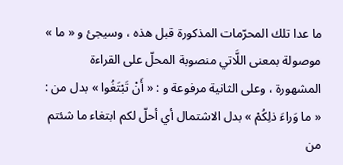ما عدا تلك المحرّمات المذكورة قبل هذه ، وسيجئ و « ما » موصولة بمعنى اللَّاتي منصوبة المحلّ على القراءة المشهورة ، وعلى الثانية مرفوعة و : « أَنْ تَبْتَغُوا » بدل من : « ما وَراءَ ذلِكُمْ » بدل الاشتمال أي أحلّ لكم ابتغاء ما شئتم من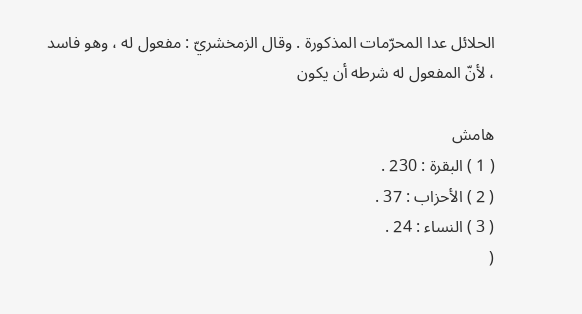الحلائل عدا المحرّمات المذكورة . وقال الزمخشريّ : مفعول له ، وهو فاسد ، لأنّ المفعول له شرطه أن يكون

هامش
( 1 ) البقرة : 230 .
( 2 ) الأحزاب : 37 .
( 3 ) النساء : 24 .
(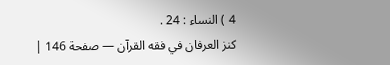4 ) النساء : 24 .
كنز العرفان في فقه القرآن — صفحة 146 |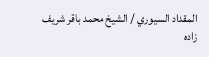المقداد السيوري / الشيخ محمد باقر شريف زاده